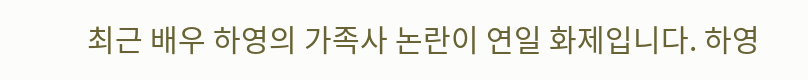최근 배우 하영의 가족사 논란이 연일 화제입니다. 하영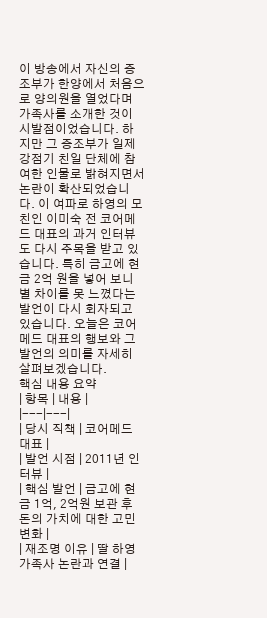이 방송에서 자신의 증조부가 한양에서 처음으로 양의원을 열었다며 가족사를 소개한 것이 시발점이었습니다. 하지만 그 증조부가 일제강점기 친일 단체에 참여한 인물로 밝혀지면서 논란이 확산되었습니다. 이 여파로 하영의 모친인 이미숙 전 코어메드 대표의 과거 인터뷰도 다시 주목을 받고 있습니다. 특히 금고에 현금 2억 원을 넣어 보니 별 차이를 못 느꼈다는 발언이 다시 회자되고 있습니다. 오늘은 코어메드 대표의 행보와 그 발언의 의미를 자세히 살펴보겠습니다.
핵심 내용 요약
| 항목 | 내용 |
|---|---|
| 당시 직책 | 코어메드 대표 |
| 발언 시점 | 2011년 인터뷰 |
| 핵심 발언 | 금고에 현금 1억, 2억원 보관 후 돈의 가치에 대한 고민 변화 |
| 재조명 이유 | 딸 하영 가족사 논란과 연결 |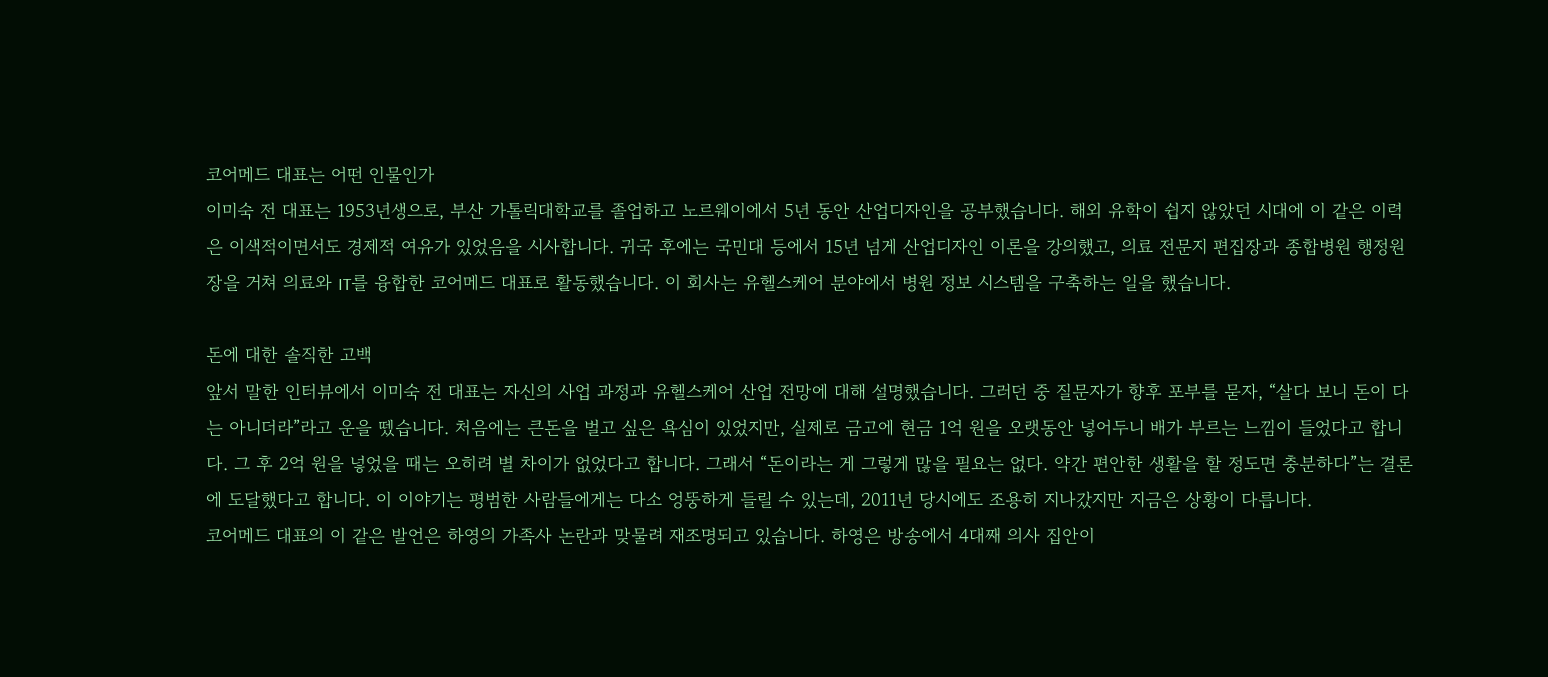코어메드 대표는 어떤 인물인가
이미숙 전 대표는 1953년생으로, 부산 가톨릭대학교를 졸업하고 노르웨이에서 5년 동안 산업디자인을 공부했습니다. 해외 유학이 쉽지 않았던 시대에 이 같은 이력은 이색적이면서도 경제적 여유가 있었음을 시사합니다. 귀국 후에는 국민대 등에서 15년 넘게 산업디자인 이론을 강의했고, 의료 전문지 편집장과 종합병원 행정원장을 거쳐 의료와 IT를 융합한 코어메드 대표로 활동했습니다. 이 회사는 유헬스케어 분야에서 병원 정보 시스템을 구축하는 일을 했습니다.

돈에 대한 솔직한 고백
앞서 말한 인터뷰에서 이미숙 전 대표는 자신의 사업 과정과 유헬스케어 산업 전망에 대해 설명했습니다. 그러던 중 질문자가 향후 포부를 묻자, “살다 보니 돈이 다는 아니더라”라고 운을 뗐습니다. 처음에는 큰돈을 벌고 싶은 욕심이 있었지만, 실제로 금고에 현금 1억 원을 오랫동안 넣어두니 배가 부르는 느낌이 들었다고 합니다. 그 후 2억 원을 넣었을 때는 오히려 별 차이가 없었다고 합니다. 그래서 “돈이라는 게 그렇게 많을 필요는 없다. 약간 편안한 생활을 할 정도면 충분하다”는 결론에 도달했다고 합니다. 이 이야기는 평범한 사람들에게는 다소 엉뚱하게 들릴 수 있는데, 2011년 당시에도 조용히 지나갔지만 지금은 상황이 다릅니다.
코어메드 대표의 이 같은 발언은 하영의 가족사 논란과 맞물려 재조명되고 있습니다. 하영은 방송에서 4대째 의사 집안이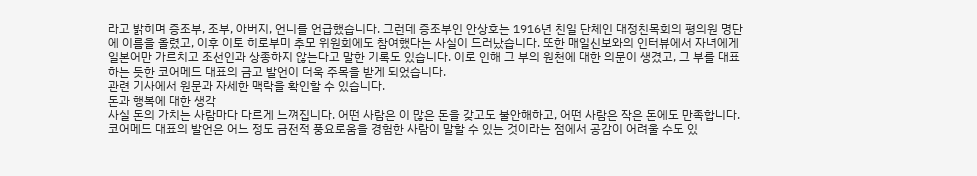라고 밝히며 증조부, 조부, 아버지, 언니를 언급했습니다. 그런데 증조부인 안상호는 1916년 친일 단체인 대정친목회의 평의원 명단에 이름을 올렸고, 이후 이토 히로부미 추모 위원회에도 참여했다는 사실이 드러났습니다. 또한 매일신보와의 인터뷰에서 자녀에게 일본어만 가르치고 조선인과 상종하지 않는다고 말한 기록도 있습니다. 이로 인해 그 부의 원천에 대한 의문이 생겼고, 그 부를 대표하는 듯한 코어메드 대표의 금고 발언이 더욱 주목을 받게 되었습니다.
관련 기사에서 원문과 자세한 맥락을 확인할 수 있습니다.
돈과 행복에 대한 생각
사실 돈의 가치는 사람마다 다르게 느껴집니다. 어떤 사람은 이 많은 돈을 갖고도 불안해하고, 어떤 사람은 작은 돈에도 만족합니다. 코어메드 대표의 발언은 어느 정도 금전적 풍요로움을 경험한 사람이 말할 수 있는 것이라는 점에서 공감이 어려울 수도 있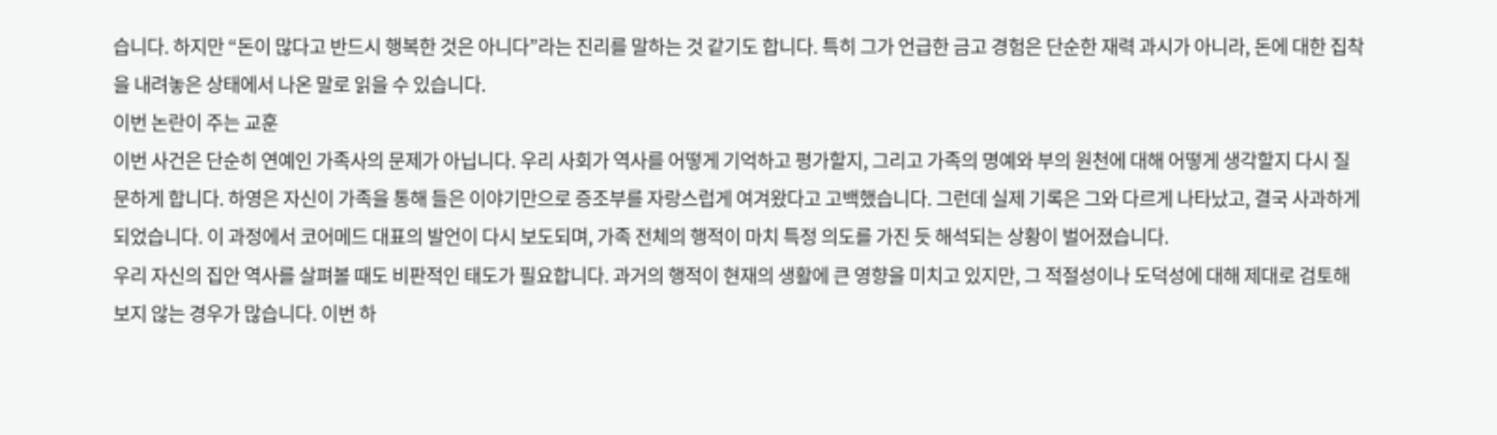습니다. 하지만 “돈이 많다고 반드시 행복한 것은 아니다”라는 진리를 말하는 것 같기도 합니다. 특히 그가 언급한 금고 경험은 단순한 재력 과시가 아니라, 돈에 대한 집착을 내려놓은 상태에서 나온 말로 읽을 수 있습니다.
이번 논란이 주는 교훈
이번 사건은 단순히 연예인 가족사의 문제가 아닙니다. 우리 사회가 역사를 어떻게 기억하고 평가할지, 그리고 가족의 명예와 부의 원천에 대해 어떻게 생각할지 다시 질문하게 합니다. 하영은 자신이 가족을 통해 들은 이야기만으로 증조부를 자랑스럽게 여겨왔다고 고백했습니다. 그런데 실제 기록은 그와 다르게 나타났고, 결국 사과하게 되었습니다. 이 과정에서 코어메드 대표의 발언이 다시 보도되며, 가족 전체의 행적이 마치 특정 의도를 가진 듯 해석되는 상황이 벌어졌습니다.
우리 자신의 집안 역사를 살펴볼 때도 비판적인 태도가 필요합니다. 과거의 행적이 현재의 생활에 큰 영향을 미치고 있지만, 그 적절성이나 도덕성에 대해 제대로 검토해 보지 않는 경우가 많습니다. 이번 하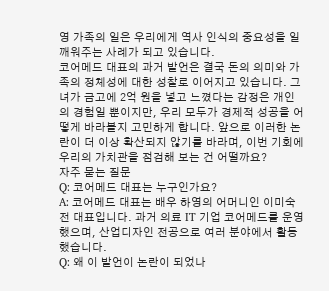영 가족의 일은 우리에게 역사 인식의 중요성을 일깨워주는 사례가 되고 있습니다.
코어메드 대표의 과거 발언은 결국 돈의 의미와 가족의 정체성에 대한 성찰로 이어지고 있습니다. 그녀가 금고에 2억 원을 넣고 느꼈다는 감정은 개인의 경험일 뿐이지만, 우리 모두가 경제적 성공을 어떻게 바라볼지 고민하게 합니다. 앞으로 이러한 논란이 더 이상 확산되지 않기를 바라며, 이번 기회에 우리의 가치관을 점검해 보는 건 어떨까요?
자주 묻는 질문
Q: 코어메드 대표는 누구인가요?
A: 코어메드 대표는 배우 하영의 어머니인 이미숙 전 대표입니다. 과거 의료 IT 기업 코어메드를 운영했으며, 산업디자인 전공으로 여러 분야에서 활동했습니다.
Q: 왜 이 발언이 논란이 되었나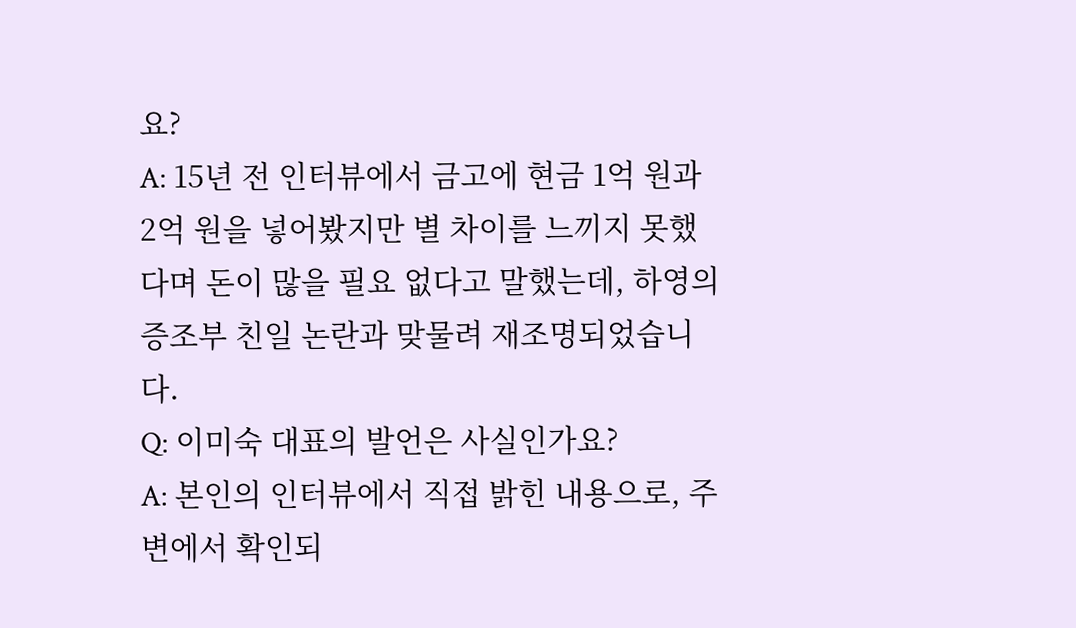요?
A: 15년 전 인터뷰에서 금고에 현금 1억 원과 2억 원을 넣어봤지만 별 차이를 느끼지 못했다며 돈이 많을 필요 없다고 말했는데, 하영의 증조부 친일 논란과 맞물려 재조명되었습니다.
Q: 이미숙 대표의 발언은 사실인가요?
A: 본인의 인터뷰에서 직접 밝힌 내용으로, 주변에서 확인되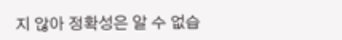지 않아 정확성은 알 수 없습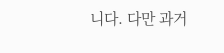니다. 다만 과거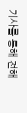기사를 통해 전해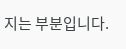지는 부분입니다.